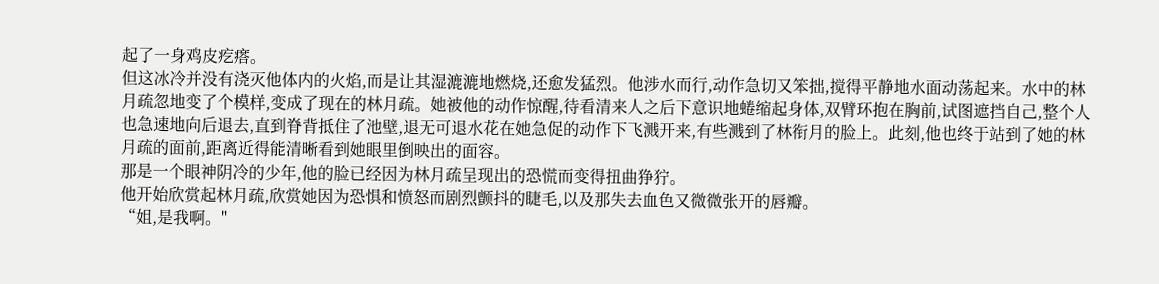起了一身鸡皮疙瘩。
但这冰冷并没有浇灭他体内的火焰,而是让其湿漉漉地燃烧,还愈发猛烈。他涉水而行,动作急切又笨拙,搅得平静地水面动荡起来。水中的林月疏忽地变了个模样,变成了现在的林月疏。她被他的动作惊醒,待看清来人之后下意识地蜷缩起身体,双臂环抱在胸前,试图遮挡自己,整个人也急速地向后退去,直到脊背抵住了池壁,退无可退水花在她急促的动作下飞溅开来,有些溅到了林衔月的脸上。此刻,他也终于站到了她的林月疏的面前,距离近得能清晰看到她眼里倒映出的面容。
那是一个眼神阴冷的少年,他的脸已经因为林月疏呈现出的恐慌而变得扭曲狰狞。
他开始欣赏起林月疏,欣赏她因为恐惧和愤怒而剧烈颤抖的睫毛,以及那失去血色又微微张开的唇瓣。
“姐,是我啊。"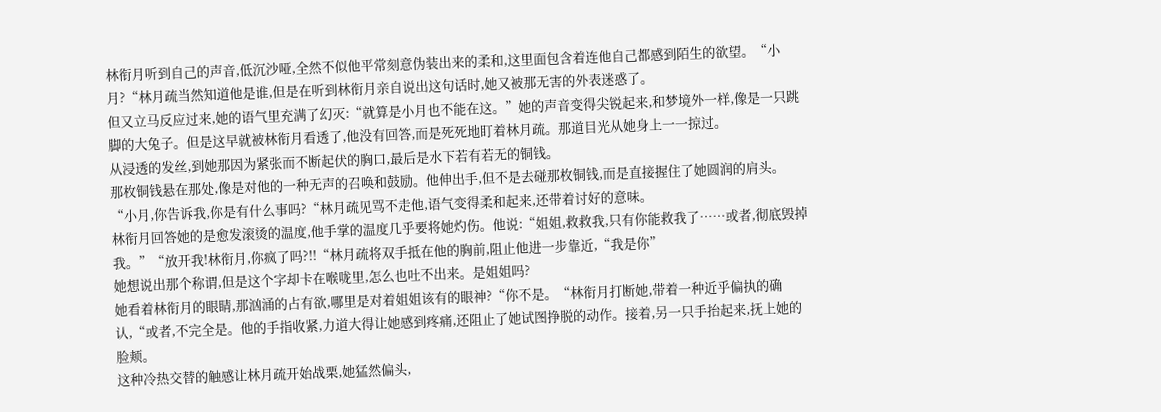林衔月听到自己的声音,低沉沙哑,全然不似他平常刻意伪装出来的柔和,这里面包含着连他自己都感到陌生的欲望。“小月?“林月疏当然知道他是谁,但是在听到林衔月亲自说出这句话时,她又被那无害的外表迷惑了。
但又立马反应过来,她的语气里充满了幻灭:“就算是小月也不能在这。”她的声音变得尖锐起来,和梦境外一样,像是一只跳脚的大兔子。但是这早就被林衔月看透了,他没有回答,而是死死地盯着林月疏。那道目光从她身上一一掠过。
从浸透的发丝,到她那因为紧张而不断起伏的胸口,最后是水下若有若无的铜钱。
那枚铜钱悬在那处,像是对他的一种无声的召唤和鼓励。他伸出手,但不是去碰那枚铜钱,而是直接握住了她圆润的肩头。“小月,你告诉我,你是有什么事吗?“林月疏见骂不走他,语气变得柔和起来,还带着讨好的意味。
林衔月回答她的是愈发滚烫的温度,他手掌的温度几乎要将她灼伤。他说:“姐姐,救救我,只有你能救我了……或者,彻底毁掉我。”“放开我!林衔月,你疯了吗?!!“林月疏将双手抵在他的胸前,阻止他进一步靠近,“我是你”
她想说出那个称谓,但是这个字却卡在喉咙里,怎么也吐不出来。是姐姐吗?
她看着林衔月的眼睛,那汹涌的占有欲,哪里是对着姐姐该有的眼神?“你不是。“林衔月打断她,带着一种近乎偏执的确认,“或者,不完全是。他的手指收紧,力道大得让她感到疼痛,还阻止了她试图挣脱的动作。接着,另一只手抬起来,抚上她的脸颊。
这种冷热交替的触感让林月疏开始战栗,她猛然偏头,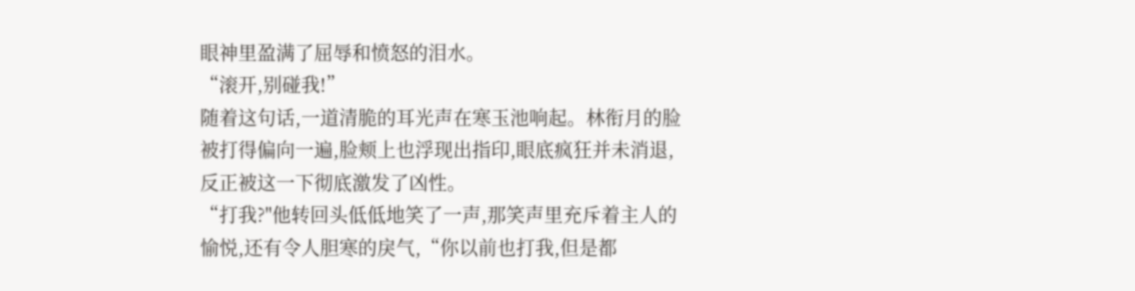眼神里盈满了屈辱和愤怒的泪水。
“滚开,别碰我!”
随着这句话,一道清脆的耳光声在寒玉池响起。林衔月的脸被打得偏向一遍,脸颊上也浮现出指印,眼底疯狂并未消退,反正被这一下彻底激发了凶性。
“打我?"他转回头低低地笑了一声,那笑声里充斥着主人的愉悦,还有令人胆寒的戾气,“你以前也打我,但是都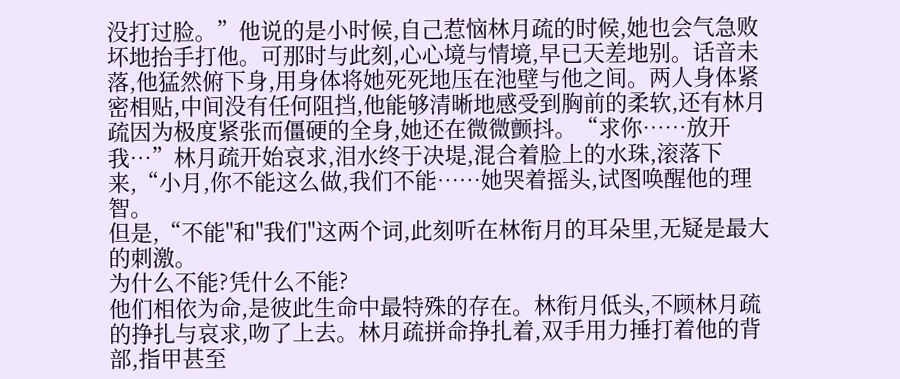没打过脸。”他说的是小时候,自己惹恼林月疏的时候,她也会气急败坏地抬手打他。可那时与此刻,心心境与情境,早已天差地别。话音未落,他猛然俯下身,用身体将她死死地压在池壁与他之间。两人身体紧密相贴,中间没有任何阻挡,他能够清晰地感受到胸前的柔软,还有林月疏因为极度紧张而僵硬的全身,她还在微微颤抖。“求你……放开我…”林月疏开始哀求,泪水终于决堤,混合着脸上的水珠,滚落下来,“小月,你不能这么做,我们不能……她哭着摇头,试图唤醒他的理智。
但是,“不能"和"我们"这两个词,此刻听在林衔月的耳朵里,无疑是最大的刺激。
为什么不能?凭什么不能?
他们相依为命,是彼此生命中最特殊的存在。林衔月低头,不顾林月疏的挣扎与哀求,吻了上去。林月疏拼命挣扎着,双手用力捶打着他的背部,指甲甚至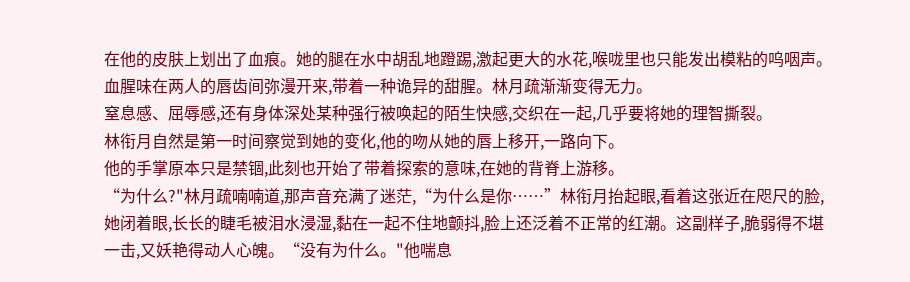在他的皮肤上划出了血痕。她的腿在水中胡乱地蹬踢,激起更大的水花,喉咙里也只能发出模粘的呜咽声。
血腥味在两人的唇齿间弥漫开来,带着一种诡异的甜腥。林月疏渐渐变得无力。
窒息感、屈辱感,还有身体深处某种强行被唤起的陌生快感,交织在一起,几乎要将她的理智撕裂。
林衔月自然是第一时间察觉到她的变化,他的吻从她的唇上移开,一路向下。
他的手掌原本只是禁锢,此刻也开始了带着探索的意味,在她的背脊上游移。
“为什么?"林月疏喃喃道,那声音充满了迷茫,“为什么是你……”林衔月抬起眼,看着这张近在咫尺的脸,她闭着眼,长长的睫毛被泪水浸湿,黏在一起不住地颤抖,脸上还泛着不正常的红潮。这副样子,脆弱得不堪一击,又妖艳得动人心魄。“没有为什么。"他喘息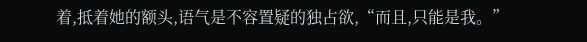着,抵着她的额头,语气是不容置疑的独占欲,“而且,只能是我。”